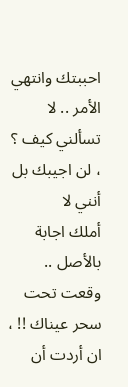احببتك وانتهي الأمر .. لا تسألني كيف ؟ ، لن اجيبك بل أنني لا
أملك اجابة بالأصل .. وقعت تحت سحر عيناك !! ، ان أردت أن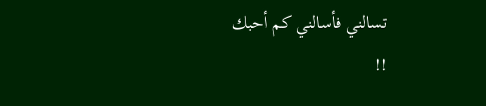تسالني فأسالني كم أحبك
!!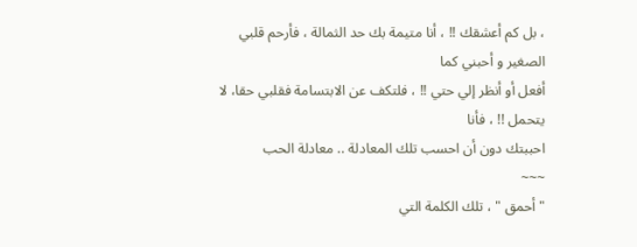، بل كم أعشقك !! ، أنا متيمة بك حد الثمالة ، فأرحم قلبي الصغير و أحبني كما
أفعل أو أنظر إلي حتي !! ، فلتكف عن الابتسامة فقلبي حقا، لا يتحمل !! ، فأنا
احببتك دون أن احسب تلك المعادلة .. معادلة الحب
~~~
" أحمق " ، تلك الكلمة التي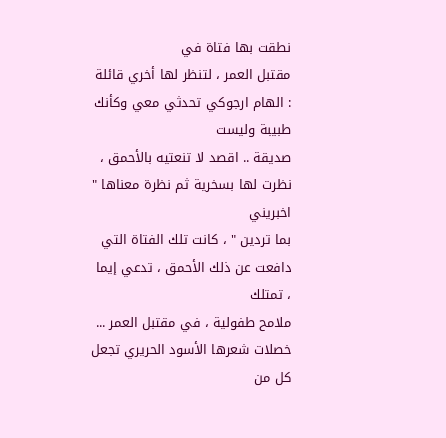نطقت بها فتاة في
مقتبل العمر ، لتنظر لها أخري قائلة : الهام ارجوكي تحدثي معي وكأنك طبيبة وليست
صديقة .. اقصد لا تنعتيه بالأحمق ، نظرت لها بسخرية ثم نظرة معناها " اخبريني
بما تردين " ، كانت تلك الفتاة التي دافعت عن ذلك الأحمق ، تدعي إيما ، تمتلك
ملامح طفولية ، في مقتبل العمر ... خصلات شعرها الأسود الحريري تجعل كل من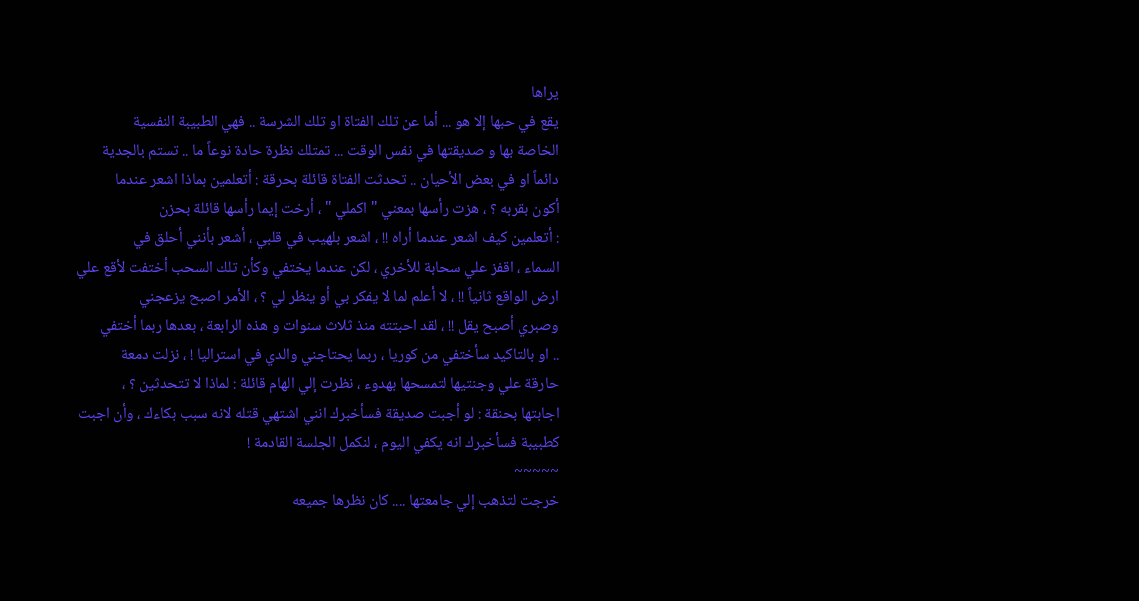يراها
يقع في حبها إلا هو ... أما عن تلك الفتاة او تلك الشرسة .. فهي الطبيبة النفسية
الخاصة بها و صديقتها في نفس الوقت ... تمتلك نظرة حادة نوعاً ما .. تستم بالجدية
دائماً او في بعض الأحيان .. تحدثت الفتاة قائلة بحرقة : أتعلمين بماذا اشعر عندما
أكون بقربه ؟ ، هزت رأسها بمعني " اكملي " ، أرخت إيما رأسها قائلة بحزن
: أتعلمين كيف اشعر عندما أراه !! ، اشعر بلهيب في قلبي ، أشعر بأنني أحلق في
السماء ، اقفز علي سحابة للأخري ، لكن عندما يختفي وكأن تلك السحب أختفت لأقع علي
ارض الواقع ثانياً !! ، لا أعلم لما لا يفكر بي أو ينظر لي ؟ ، الأمر اصبح يزعجني
وصبري أصبح يقل !! ، لقد احبتته منذ ثلاث سنوات و هذه الرابعة ، بعدها ربما أختفي
.. او بالتاكيد سأختفي من كوريا ، ربما يحتاجني والدي في استراليا ! ، نزلت دمعة
حارقة علي وجنتيها لتمسحها بهدوء ، نظرت إلي الهام قائلة : لماذا لا تتحدثين ؟ ،
اجابتها بحنقة : لو أجبت صديقة فسأخبرك انني اشتهي قتله لانه سبب بكاءك ، وأن اجبت
كطبيبة فسأخبرك انه يكفي اليوم ، لنكمل الجلسة القادمة !
~~~~~
خرجت لتذهب إلي جامعتها .... كان نظرها جميعه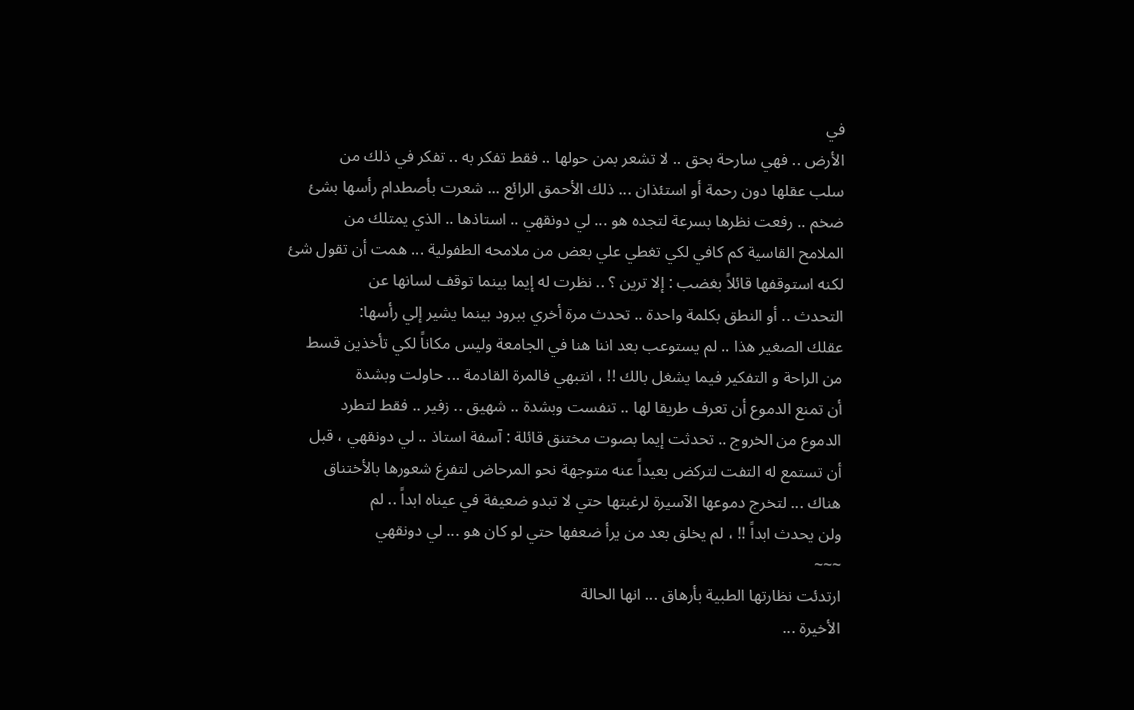في
الأرض .. فهي سارحة بحق .. لا تشعر بمن حولها .. فقط تفكر به .. تفكر في ذلك من
سلب عقلها دون رحمة أو استئذان ... ذلك الأحمق الرائع ... شعرت بأصطدام رأسها بشئ
ضخم .. رفعت نظرها بسرعة لتجده هو ... لي دونقهي .. استاذها .. الذي يمتلك من
الملامح القاسية كم كافي لكي تغطي علي بعض من ملامحه الطفولية ... همت أن تقول شئ
لكنه استوقفها قائلاً بغضب : إلا ترين ؟ .. نظرت له إيما بينما توقف لسانها عن
التحدث .. أو النطق بكلمة واحدة .. تحدث مرة أخري ببرود بينما يشير إلي رأسها:
عقلك الصغير هذا .. لم يستوعب بعد اننا هنا في الجامعة وليس مكاناً لكي تأخذين قسط
من الراحة و التفكير فيما يشغل بالك !! ، انتبهي فالمرة القادمة ... حاولت وبشدة
أن تمنع الدموع أن تعرف طريقا لها .. تنفست وبشدة .. شهيق .. زفير .. فقط لتطرد
الدموع من الخروج .. تحدثت إيما بصوت مختنق قائلة : آسفة استاذ .. لي دونقهي ، قبل
أن تستمع له التفت لتركض بعيداً عنه متوجهة نحو المرحاض لتفرغ شعورها بالأختناق
هناك ... لتخرج دموعها الآسيرة لرغبتها حتي لا تبدو ضعيفة في عيناه ابداً .. لم
ولن يحدث ابداً !! ، لم يخلق بعد من يرأ ضعفها حتي لو كان هو ... لي دونقهي
~~~
ارتدئت نظارتها الطبية بأرهاق ... انها الحالة
الأخيرة ...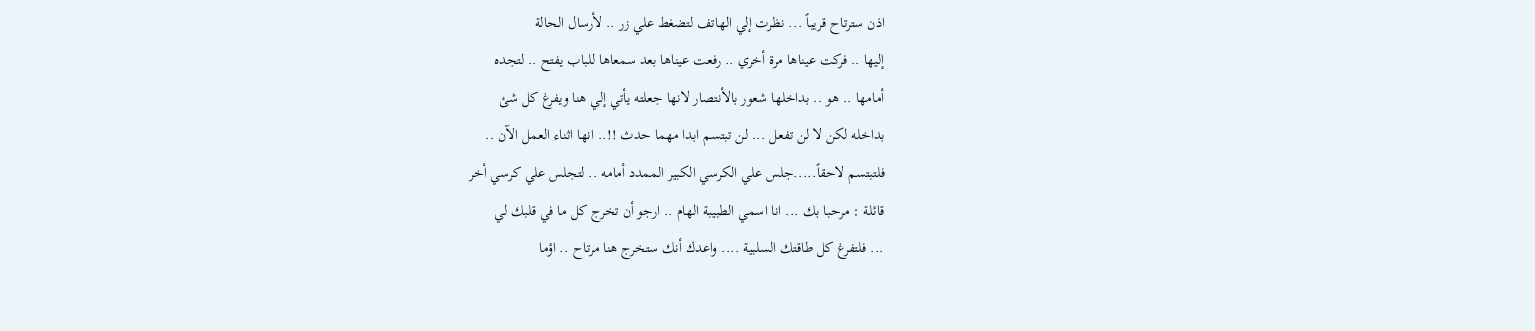اذن سترتاح قريباً ... نظرت إلي الهاتف لتضغط علي زر .. لأرسال الحالة
إليها .. فركت عيناها مرة أخري .. رفعت عيناها بعد سمعاها للباب يفتح .. لتجده
أمامها .. هو .. بداخلها شعور بالأنتصار لانها جعلته يأتي إلي هنا ويفرغ كل شئ
بداخله لكن لا لن تفعل ... لن تبتسم ابدا مهما حدث !!.. انها اثناء العمل الآن ..
فلتبتسم لاحقاً.....جلس علي الكرسي الكبير الممدد أمامه .. لتجلس علي كرسي أخر
قائلة : مرحبا بك ... انا اسمي الطبيبة الهام .. ارجو أن تخرج كل ما في قلبك لي
... فلتفرغ كل طاقتك السلبية .... واعدك أنك ستخرج هنا مرتاح .. اؤما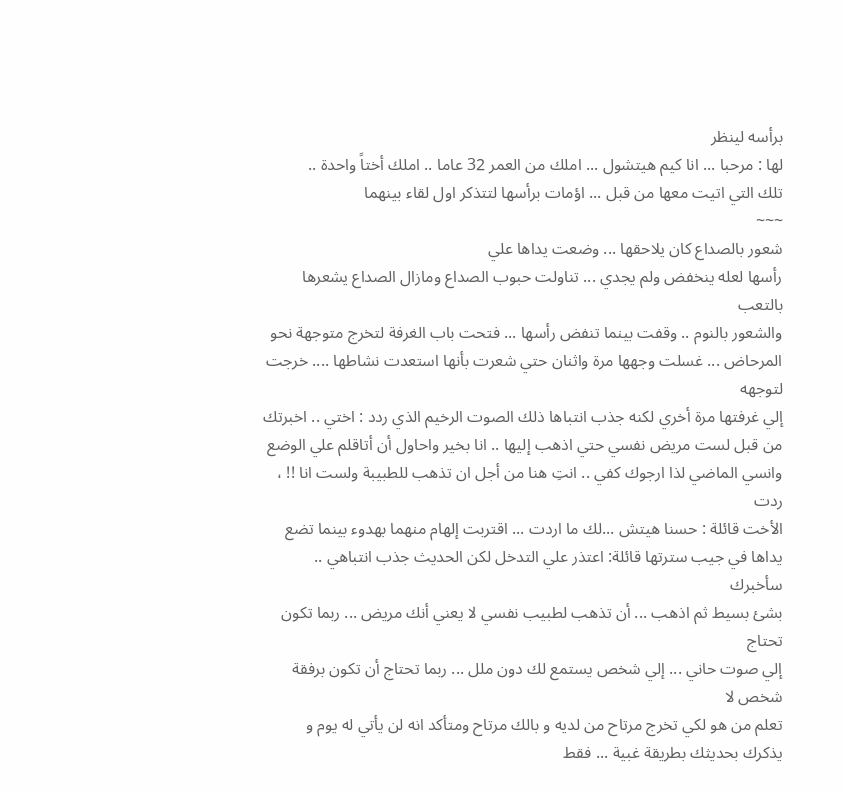برأسه لينظر
لها : مرحبا ... انا كيم هيتشول ... املك من العمر 32 عاما .. املك أختاً واحدة ..
تلك التي اتيت معها من قبل ... اؤمات برأسها لتتذكر اول لقاء بينهما
~~~
شعور بالصداع كان يلاحقها ... وضعت يداها علي
رأسها لعله ينخفض ولم يجدي ... تناولت حبوب الصداع ومازال الصداع يشعرها بالتعب
والشعور بالنوم .. وقفت بينما تنفض رأسها ... فتحت باب الغرفة لتخرج متوجهة نحو
المرحاض ... غسلت وجهها مرة واثنان حتي شعرت بأنها استعدت نشاطها .... خرجت لتوجهه
إلي غرفتها مرة أخري لكنه جذب انتباها ذلك الصوت الرخيم الذي ردد : اختي .. اخبرتك
من قبل لست مريض نفسي حتي اذهب إليها .. انا بخير واحاول أن أتاقلم علي الوضع
وانسي الماضي لذا ارجوك كفي .. انتِ هنا من أجل ان تذهب للطبيبة ولست انا !! ، ردت
الأخت قائلة : حسنا هيتش ...لك ما اردت ... اقتربت إلهام منهما بهدوء بينما تضع
يداها في جيب سترتها قائلة: اعتذر علي التدخل لكن الحديث جذب انتباهي .. سأخبرك
بشئ بسيط ثم اذهب ... أن تذهب لطبيب نفسي لا يعني أنك مريض ... ربما تكون تحتاج
إلي صوت حاني ... إلي شخص يستمع لك دون ملل ... ربما تحتاج أن تكون برفقة شخص لا
تعلم من هو لكي تخرج مرتاح من لديه و بالك مرتاح ومتأكد انه لن يأتي له يوم و
يذكرك بحديثك بطريقة غبية ... فقط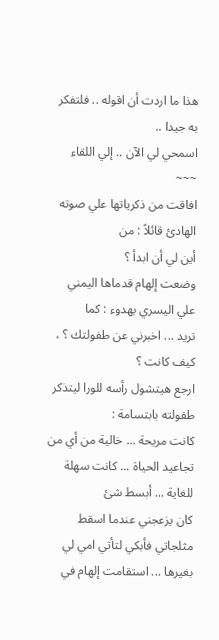هذا ما اردت أن اقوله .. فلتفكر به جيدا ..
اسمحي لي الآن .. إلي اللقاء
~~~
افاقت من ذكرياتها علي صوته الهادئ قائلاً : من
أين لي أن ابدأ ؟
وضعت إلهام قدماها اليمني علي اليسري بهدوء : كما
تريد ... اخبرني عن طفولتك ؟ ، كيف كانت ؟
ارجع هيتشول رأسه للورا ليتذكر طفولته بابتسامة :
كانت مريحة ... خالية من أي من تجاعيد الحياة ... كانت سهلة للغاية ... أبسط شئ
كان يزعجني عندما اسقط مثلجاتي فأبكي لتأتي امي لي بغيرها ... استقامت إلهام في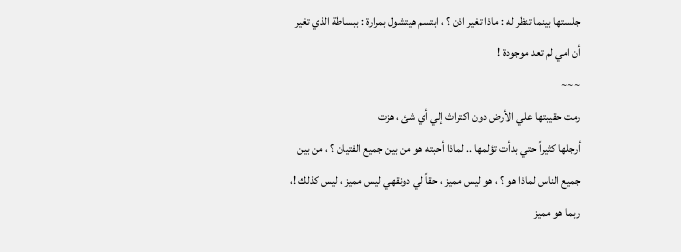جلستها بينما تنظر له : ماذا تغير اذن ؟ ، ابتسم هيتشول بمرارة : ببساطة الذي تغير
أن امي لم تعد موجودة !
~~~
رمت حقيبتها علي الأرض دون اكتراث إلي أي شئ ، هزت
أرجلها كثيراً حتي بدأت تؤلمها .. لماذا أحبته هو من بين جميع الفتيان ؟ ، من بين
جميع الناس لماذا هو ؟ ، هو ليس مميز ، حقاً لي دونقهي ليس مميز ، ليس كذلك !،
ربما هو مميز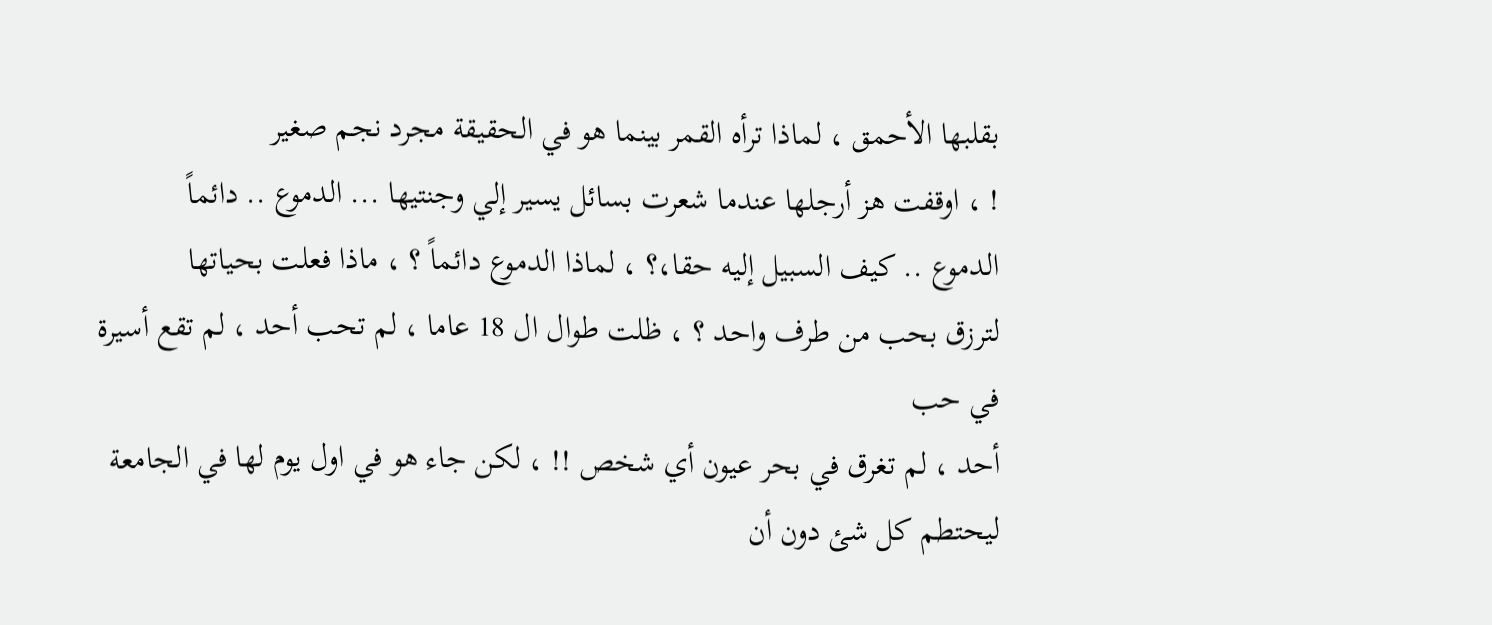بقلبها الأحمق ، لماذا ترأه القمر بينما هو في الحقيقة مجرد نجم صغير
! ، اوقفت هز أرجلها عندما شعرت بسائل يسير إلي وجنتيها ... الدموع .. دائماً
الدموع .. كيف السبيل إليه حقا،؟ ، لماذا الدموع دائماً ؟ ، ماذا فعلت بحياتها
لترزق بحب من طرف واحد ؟ ، ظلت طوال ال 18 عاما ، لم تحب أحد ، لم تقع أسيرة في حب
أحد ، لم تغرق في بحر عيون أي شخص !! ، لكن جاء هو في اول يوم لها في الجامعة
ليحتطم كل شئ دون أن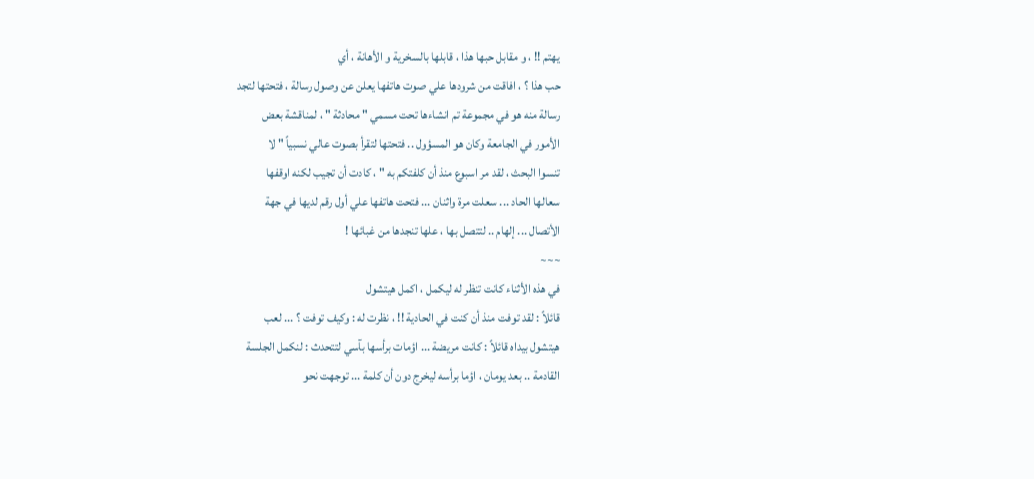يهتم !! ، و مقابل حبها هذا ، قابلها بالسخرية و الأهانة ، أي
حب هذا ؟ ، افاقت من شرودها علي صوت هاتفها يعلن عن وصول رسالة ، فتحتها لتجد
رسالة منه هو في مجموعة تم انشاءها تحت مسمي " محادثة " ، لمناقشة بعض
الأمور في الجامعة وكان هو المسؤول .. فتحتها لتقرأ بصوت عالي نسبياً " لا
تنسوا البحث ، لقد مر اسبوع منذ أن كلفتكم به " ، كادت أن تجيب لكنه اوقفها
سعالها الحاد ... سعلت مرة واثنان ... فتحت هاتفها علي أول رقم لديها في جهة
الأتصال ... إلهام .. لتتصل بها ، علها تنجدها من غبائها !
~~~
في هذه الأثناء كانت تنظر له ليكمل ، اكمل هيتشول
قائلاً : لقد توفت منذ أن كنت في الحادية !! ، نظرت له : وكيف توفت ؟ ... لعب
هيتشول بيداه قائلاً : كانت مريضة ... اؤمات برأسها بآسي لتتحدث : لنكمل الجلسة
القادمة .. بعد يومان ، اؤما برأسه ليخرج دون أن كلمة ... توجهت نحو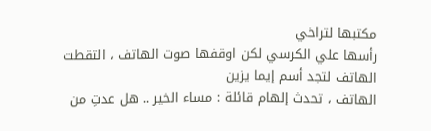مكتبها لتراخي
رأسها علي الكرسي لكن اوقفها صوت الهاتف ، التقطت الهاتف لتجد أسم إيما يزين
الهاتف ، تحدث إلهام قائلة : مساء الخير .. هل عدتِ من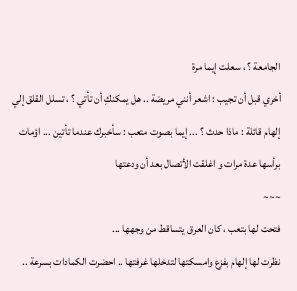الجامعة ؟ ، سعلت إيما مرة
أخري قبل أن تجيب : اشعر أنني مريضة .. هل يمكنكِ أن تأتي ؟ ، تسلل القلق إلي
إلهام قائلة : ماذا حدث ؟ ... إيما بصوت متعب : سأخبرك عندما تأتين ... اؤمات
برأسها عدة مرات و اغلقت الأتصال بعد أن ودعتها
~~~
فتحت لها بتعب ، كان العرق يتساقط من وجهها ...
نظرت لها إلهام بفزع وامسكتها لتدخلها غرفتها .. احضرت الكمادات بسرعة ..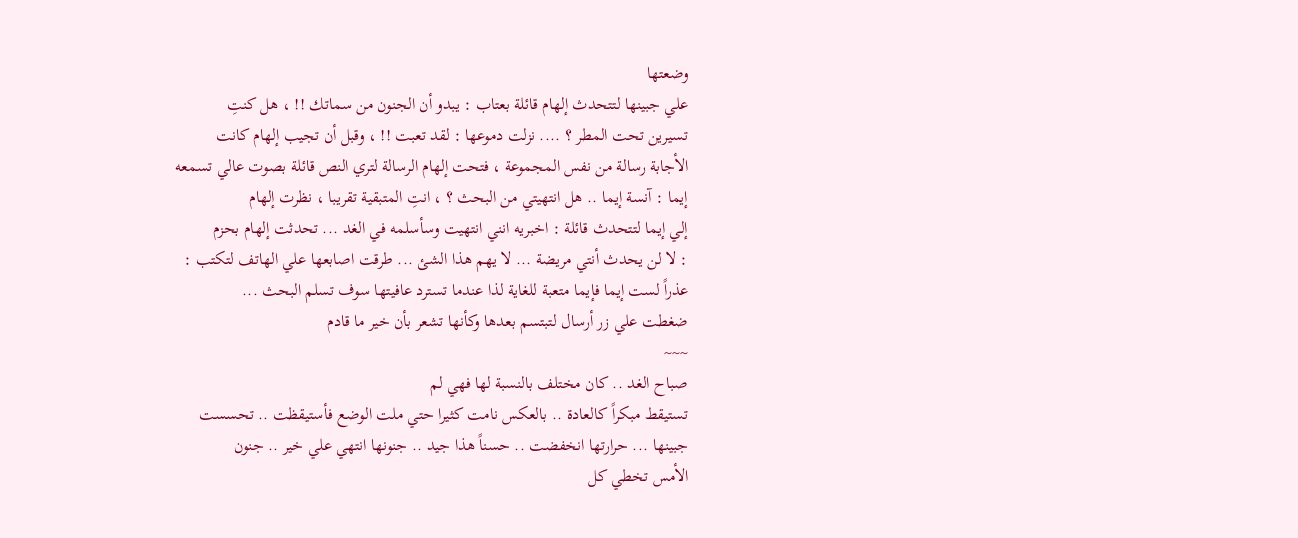وضعتها
علي جبينها لتتحدث إلهام قائلة بعتاب : يبدو أن الجنون من سماتك !! ، هل كنتِ
تسيرين تحت المطر ؟ .... نزلت دموعها : لقد تعبت !! ، وقبل أن تجيب إلهام كانت
الأجابة رسالة من نفس المجموعة ، فتحت إلهام الرسالة لتري النص قائلة بصوت عالي تسمعه
إيما : آنسة إيما .. هل انتهيتي من البحث ؟ ، انتِ المتبقية تقريبا ، نظرت إلهام
إلي إيما لتتحدث قائلة : اخبريه انني انتهيت وسأسلمه في الغد ... تحدثت إلهام بحزم
: لا لن يحدث أنتي مريضة ... لا يهم هذا الشئ ... طرقت اصابعها علي الهاتف لتكتب :
عذراً لست إيما فإيما متعبة للغاية لذا عندما تسترد عافيتها سوف تسلم البحث ...
ضغطت علي زر أرسال لتبتسم بعدها وكأنها تشعر بأن خير ما قادم
~~~
صباح الغد .. كان مختلف بالنسبة لها فهي لم
تستيقط مبكراً كالعادة .. بالعكس نامت كثيرا حتي ملت الوضع فأستيقظت .. تحسست
جبينها ... حرارتها انخفضت .. حسناً هذا جيد .. جنونها انتهي علي خير .. جنون
الأمس تخطي كل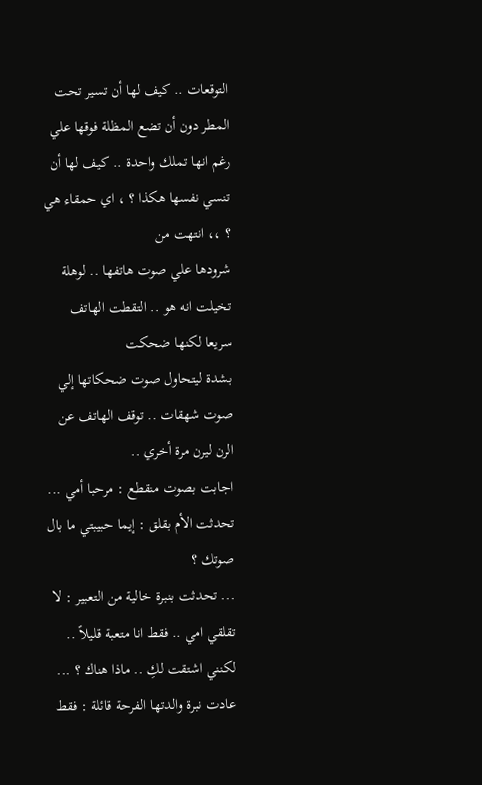التوقعات .. كيف لها أن تسير تحت المطر دون أن تضع المظلة فوقها علي
رغم انها تملك واحدة .. كيف لها أن تنسي نفسها هكذا ؟ ، اي حمقاء هي ؟ ،، انتهت من
شرودها علي صوت هاتفها .. لوهلة تخيلت انه هو .. التقطت الهاتف سريعا لكنها ضحكت
بشدة ليتحاول صوت ضحكاتها إلي صوت شهقات .. توقف الهاتف عن الرن ليرن مرة أخري ..
اجابت بصوت منقطع : مرحبا أمي ... تحدثت الأم بقلق : إيما حبيبتي ما بال صوتك ؟
... تحدثت بنبرة خالية من التعبير : لا تقلقي امي .. فقط انا متعبة قليلاً ..
لكنني اشتقت لكِ .. ماذا هناك ؟ ... عادت نبرة والدتها الفرحة قائلة : فقط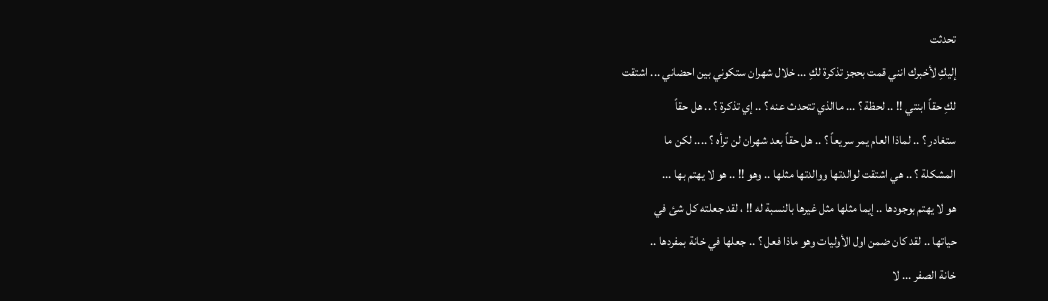تحدثت
إليكِ لأخبرك انني قمت بحجز تذكرة لكِ ... خلال شهران ستكوني بين احضاني ... اشتقت
لكِ حقاً ابنتي !! .. لحظة ؟ ... ماالذي تتحدث عنه ؟ .. إي تذكرة ؟ .. هل حقاً
ستغادر ؟ .. لماذا العام يمر سريعاً ؟ .. هل حقاً بعد شهران لن ترأه ؟ .... لكن ما
المشكلة ؟ .. هي اشتقت لوالدتها ووالدتها مثلها .. وهو !! .. هو لا يهتم بها ...
هو لا يهتم بوجودها .. إيما مثلها مثل غيرها بالنسبة له !! ، لقد جعلته كل شئ في
حياتها .. لقد كان ضمن اول الأوليات وهو ماذا فعل ؟ .. جعلها في خانة بمفردها ..
خانة الصفر ... لا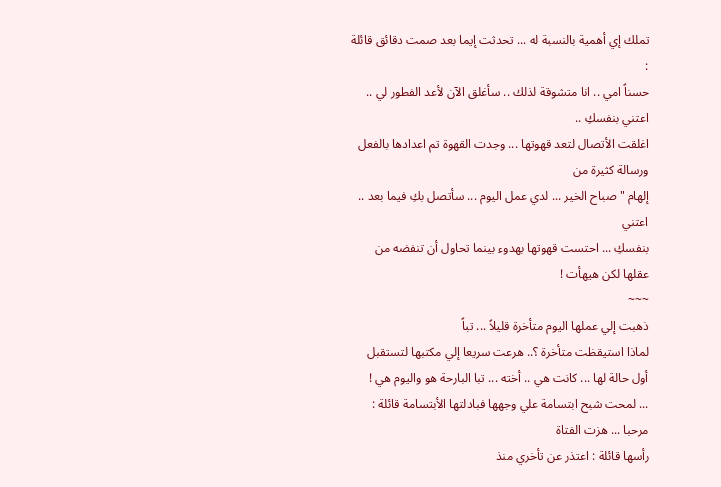تملك إي أهمية بالنسبة له ... تحدثت إيما بعد صمت دقائق قائلة :
حسناً امي .. انا متشوقة لذلك .. سأغلق الآن لأعد الفطور لي .. اعتني بنفسكِ ..
اغلقت الأتصال لتعد قهوتها ... وجدت القهوة تم اعدادها بالفعل ورسالة كثيرة من
إلهام " صباح الخير ... لدي عمل اليوم ... سأتصل بكِ فيما بعد .. اعتني
بنفسكِ ... احتست قهوتها بهدوء بينما تحاول أن تنفضه من عقلها لكن هيهأت !
~~~
ذهبت إلي عملها اليوم متأخرة قليلاً ... تباً
لماذا استيقظت متأخرة ؟.. هرعت سريعا إلي مكتبها لتستقبل أول حالة لها ... كانت هي .. أخته ... تبا البارحة هو واليوم هي !
... لمحت شبح ابتسامة علي وجهها فبادلتها الأبتسامة قائلة : مرحبا ... هزت الفتاة
رأسها قائلة : اعتذر عن تأخري منذ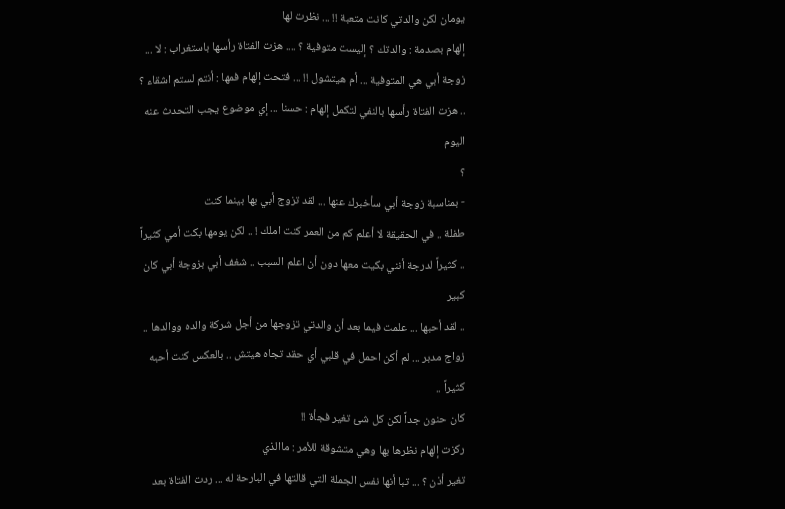يومان لكن والدتي كانت متعبة !! ... نظرت لها
إلهام بصدمة : والدتك ؟ إليست متوفية ؟ .... هزت الفتاة رأسها باستغراب : لا ...
زوجة أبي هي المتوفية ... أم هيتشول !! ... فتحت إلهام فمها : أنتم لستم اشقاء ؟
.. هزت الفتاة رأسها بالنفي لتكمل إلهام : حسنا ... إي موضوع يجب التحدث عنه اليوم
؟
- بمناسبة زوجة أبي سأخبرك عنها ... لقد تزوج أبي بها بينما كنت
طفلة .. في الحقيقة لا أعلم كم من العمر كنت املك ! .. لكن يومها بكت أمي كثيراً
.. كثيراً لدرجة أنني بكيت معها دون أن اعلم السبب .. شغف أبي بزوجة أبي كان كبير
.. لقد أحبها ... علمت فيما بعد أن والدتي تزوجها من أجل شركة والده ووالدها ..
زواج مدبر ... لم أكن احمل في قلبي أي حقد تجاه هيتش .. بالعكس كنت أحبه كثيراً ..
كان حنون جداً لكن كل شئ تغير فجأة !!
ركزت إلهام نظرها بها وهي متشوقة للأمر : ماالذي
تغير أذن ؟ ... تبا أنها نفس الجملة التي قالتها في البارحة له ... ردت الفتاة بعد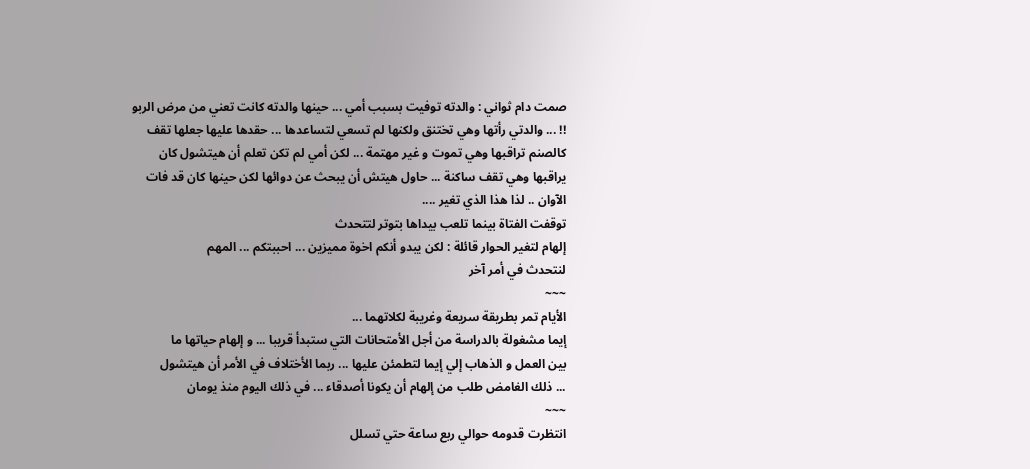صمت دام ثواني : والدته توفيت بسبب أمي ... حينها والدته كانت تعني من مرض الربو
!! ... والدتي رأتها وهي تختنق ولكنها لم تسعي لتساعدها ... حقدها عليها جعلها تقف
كالصنم تراقبها وهي تموت و غير مهتمة ... لكن أمي لم تكن تعلم أن هيتشول كان
يراقبها وهي تقف ساكنة ... حاول هيتش أن يبحث عن دوائها لكن حينها كان قد فات
الآوان .. لذا هذا الذي تغير ....
توقفت الفتاة بينما تلعب بيداها بتوتر لتتحدث
إلهام لتغير الحوار قائلة : لكن يبدو أنكم اخوة مميزين ... احببتكم ... المهم
لنتحدث في أمر آخر
~~~
الأيام تمر بطريقة سريعة وغريبة لكلاتهما ...
إيما مشغولة بالدراسة من أجل الأمتحانات التي ستبدأ قريبا ... و إلهام حياتها ما
بين العمل و الذهاب إلي إيما لتطمئن عليها ... ربما الأختلاف في الأمر أن هيتشول
... ذلك الغامض طلب من إلهام أن يكونا أصدقاء ... في ذلك اليوم منذ يومان
~~~
انتظرت قدومه حوالي ربع ساعة حتي تسلل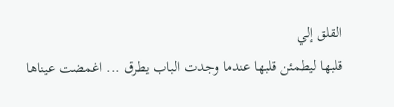القلق إلي
قلبها ليطمئن قلبها عندما وجدت الباب يطرق ... اغمضت عيناها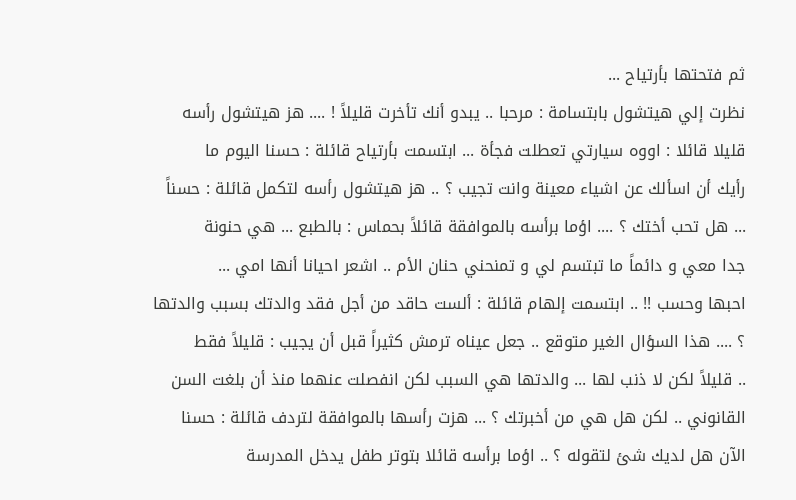ثم فتحتها بأرتياح ...
نظرت إلي هيتشول بابتسامة : مرحبا .. يبدو أنك تأخرت قليلاً ! .... هز هيتشول رأسه
قليلا قائلا : اووه سيارتي تعطلت فجأة ... ابتسمت بأرتياح قائلة : حسنا اليوم ما
رأيك أن اسألك عن اشياء معينة وانت تجيب ؟ .. هز هيتشول رأسه لتكمل قائلة : حسناً
... هل تحب أختك ؟ .... اؤما برأسه بالموافقة قائلاً بحماس : بالطبع ... هي حنونة
جدا معي و دائماً ما تبتسم لي و تمنحني حنان الأم .. اشعر احيانا أنها امي ...
احبها وحسب !! .. ابتسمت إلهام قائلة : ألست حاقد من أجل فقد والدتك بسبب والدتها
؟ .... هذا السؤال الغير متوقع .. جعل عيناه ترمش كثيراً قبل أن يجيب : قليلاً فقط
.. قليلاً لكن لا ذنب لها ... والدتها هي السبب لكن انفصلت عنهما منذ أن بلغت السن
القانوني .. لكن هل هي من أخبرتك ؟ ... هزت رأسها بالموافقة لتردف قائلة : حسنا
الآن هل لديك شئ لتقوله ؟ .. اؤما برأسه قائلا بتوتر طفل يدخل المدرسة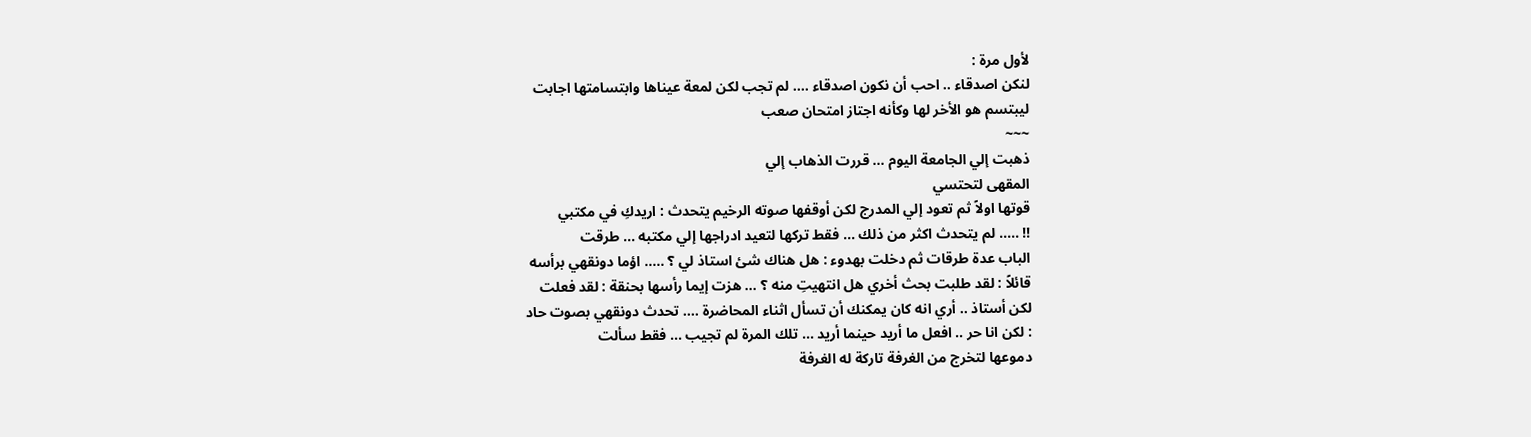لأول مرة :
لنكن اصدقاء .. احب أن نكون اصدقاء .... لم تجب لكن لمعة عيناها وابتسامتها اجابت
ليبتسم هو الأخر لها وكأنه اجتاز امتحان صعب
~~~
ذهبت إلي الجامعة اليوم ... قررت الذهاب إلي
المقهى لتحتسي
قوتها اولاً ثم تعود إلي المدرج لكن أوقفها صوته الرخيم يتحدث : اريدكِ في مكتبي
!! ..... لم يتحدث اكثر من ذلك ... فقط تركها لتعيد ادراجها إلي مكتبه ... طرقت
الباب عدة طرقات ثم دخلت بهدوء : هل هناك شئ استاذ لي ؟ ..... اؤما دونقهي برأسه
قائلاً : لقد طلبت بحث أخري هل انتهيتِ منه ؟ ... هزت إيما رأسها بحنقة : لقد فعلت
لكن أستاذ .. أري انه كان يمكنك أن تسأل اثناء المحاضرة .... تحدث دونقهي بصوت حاد
: لكن انا حر .. افعل ما أريد حينما أريد ... تلك المرة لم تجيب ... فقط سألت
دموعها لتخرج من الغرفة تاركة له الغرفة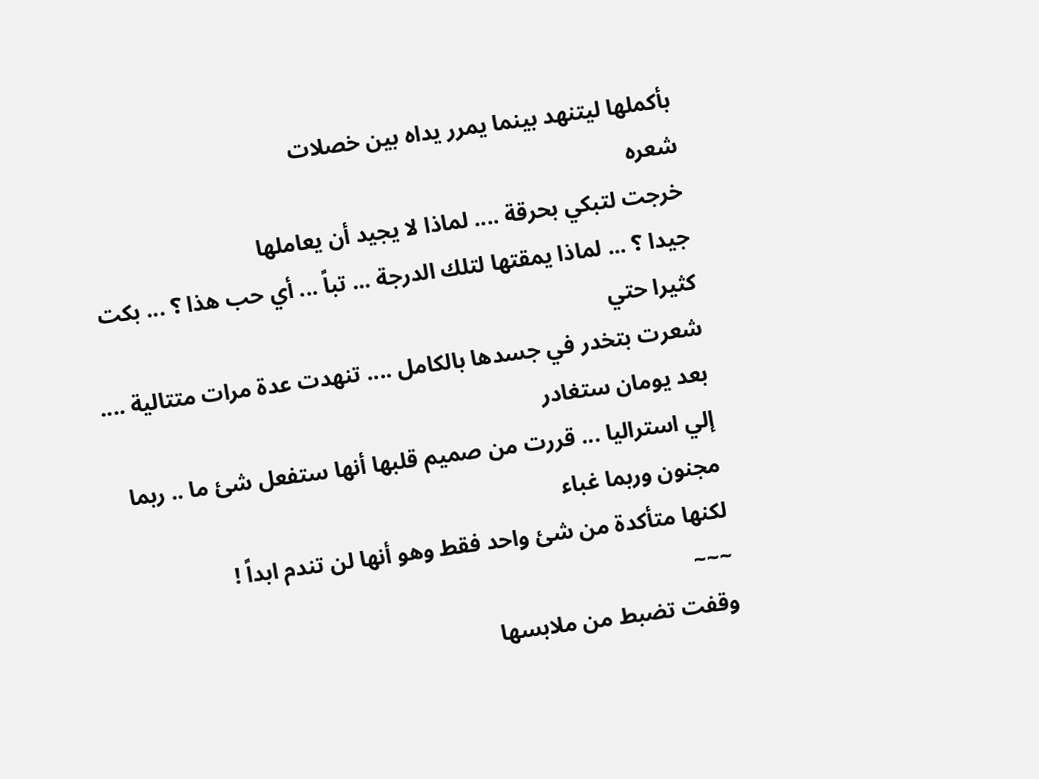بأكملها ليتنهد بينما يمرر يداه بين خصلات
شعره
خرجت لتبكي بحرقة .... لماذا لا يجيد أن يعاملها
جيدا ؟ ... لماذا يمقتها لتلك الدرجة ... تباً ... أي حب هذا ؟ ... بكت كثيرا حتي
شعرت بتخدر في جسدها بالكامل .... تنهدت عدة مرات متتالية .... بعد يومان ستغادر
إلي استراليا ... قررت من صميم قلبها أنها ستفعل شئ ما .. ربما مجنون وربما غباء
لكنها متأكدة من شئ واحد فقط وهو أنها لن تندم ابداً !
~~~
وقفت تضبط من ملابسها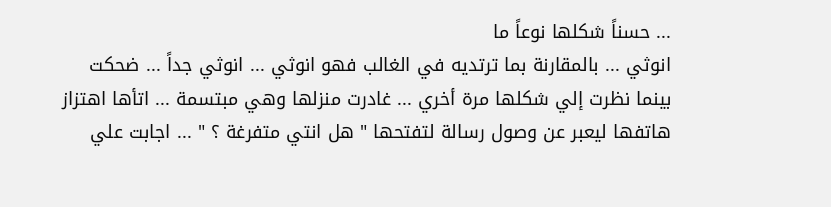... حسناً شكلها نوعاً ما
انوثي ... بالمقارنة بما ترتديه في الغالب فهو انوثي ... انوثي جداً ... ضحكت
بينما نظرت إلي شكلها مرة أخري ... غادرت منزلها وهي مبتسمة ... اتأها اهتزاز
هاتفها ليعبر عن وصول رسالة لتفتحها " هل انتي متفرغة ؟ " ... اجابت علي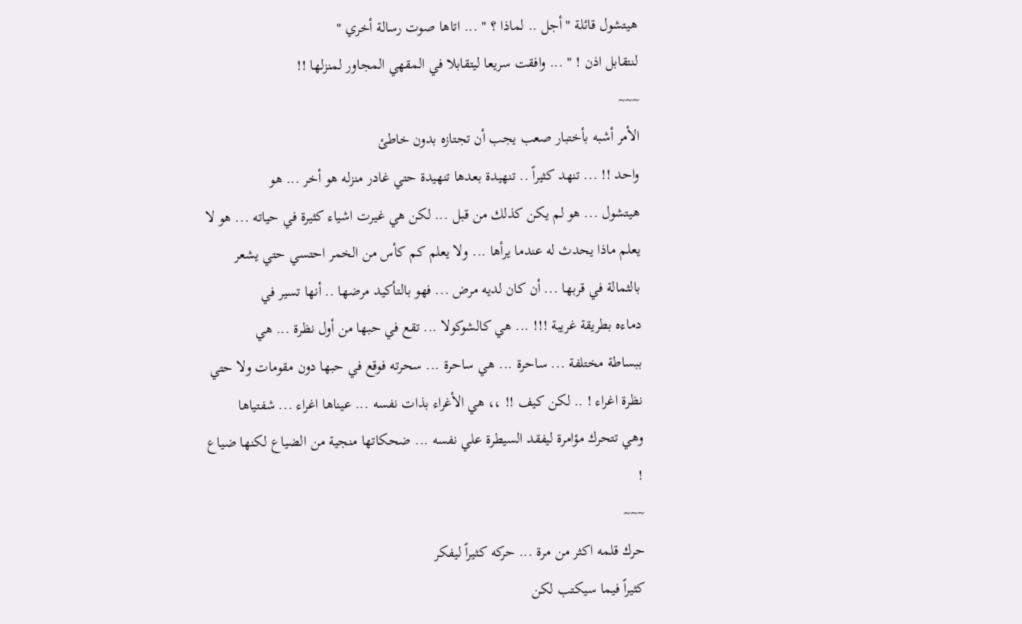هيتشول قائلة " أجل .. لماذا ؟ " ... اتاها صوت رسالة أخري "
لنتقابل اذن ! " ... وافقت سريعا ليتقابلا في المقهي المجاور لمنزلها !!
~~~
الأمر أشبه بأختبار صعب يجب أن تجتازه بدون خاطئ
واحد !! ... تنهد كثيراً .. تنهيدة بعدها تنهيدة حتي غادر منزله هو أخر ... هو
هيتشول ... هو لم يكن كذلك من قبل ... لكن هي غيرت اشياء كثيرة في حياته ... هو لا
يعلم ماذا يحدث له عندما يرأها ... ولا يعلم كم كأس من الخمر احتسي حتي يشعر
بالثمالة في قربها ... أن كان لديه مرض ... فهو بالتأكيد مرضها .. أنها تسير في
دماءه بطريقة غريبة !!! ... هي كالشوكولا ... تقع في حبها من أول نظرة ... هي
ببساطة مختلفة ... ساحرة ... هي ساحرة ... سحرته فوقع في حبها دون مقومات ولا حتي
نظرة اغراء ! .. لكن كيف !! ،، هي الأغراء بذات نفسه ... عيناها اغراء ... شفتياها
وهي تتحرك مؤامرة ليفقد السيطرة علي نفسه ... ضحكاتها منجية من الضياع لكنها ضياع
!
~~~
حرك قلمه اكثر من مرة ... حركه كثيراً ليفكر
كثيراً فيما سيكتب لكن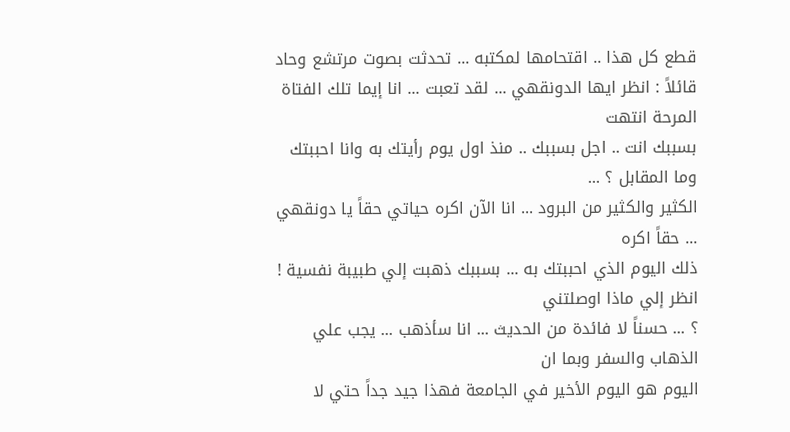قطع كل هذا .. اقتحامها لمكتبه ... تحدثت بصوت مرتشع وحاد
قائلاً : انظر ايها الدونقهي ... لقد تعبت ... انا إيما تلك الفتاة المرحة انتهت
بسببك انت .. اجل بسببك .. منذ اول يوم رأيتك به وانا احببتك وما المقابل ؟ ...
الكثير والكثير من البرود ... انا الآن اكره حياتي حقاً يا دونقهي ... حقاً اكره
ذلك اليوم الذي احببتك به ... بسببك ذهبت إلي طبيبة نفسية ! انظر إلي ماذا اوصلتني
؟ ... حسناً لا فائدة من الحديث ... انا سأذهب ... يجب علي الذهاب والسفر وبما ان
اليوم هو اليوم الأخير في الجامعة فهذا جيد جداً حتي لا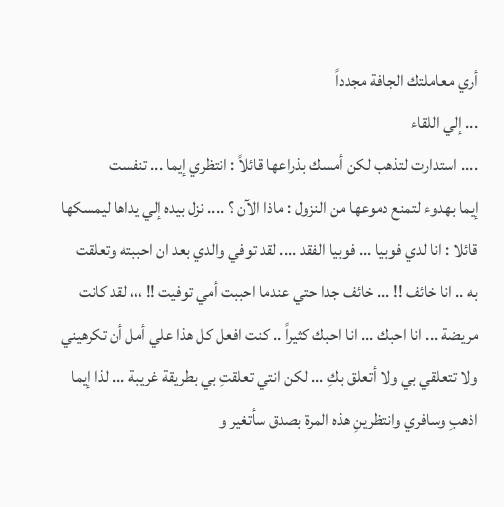أري معاملتك الجافة مجدداً
... إلي اللقاء
.... استدارت لتذهب لكن أمسك بذراعها قائلاً : انتظري إيما ... تنفست
إيما بهدوء لتمنع دموعها من النزول : ماذا الآن ؟ .... نزل بيده إلي يداها ليمسكها
قائلا : انا لدي فوبيا ... فوبيا الفقد .... لقد توفي والدي بعد ان احببته وتعلقت
به .. انا خائف !! ... خائف جدا حتي عندما احببت أمي توفيت !! ،،، لقد كانت
مريضة ... انا احبك ... انا احبك كثيراً .. كنت افعل كل هذا علي أمل أن تكرهيني
ولا تتعلقي بي ولا أتعلق بكِ ... لكن انتي تعلقتِ بي بطريقة غريبة ... لذا إيما
اذهبِ وسافري وانتظرينِ هذه المرة بصدق سأتغير و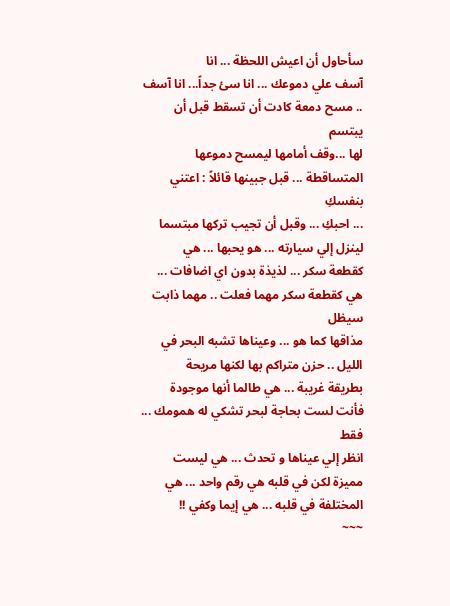سأحاول أن اعيش اللحظة ... انا
آسف علي دموعك ... انا سئ جداً... انا آسف .. مسح دمعة كادت أن تسقط قبل أن يبتسم
لها ...وقف أمامها ليمسح دموعها المتساقطة ... قبل جبينها قائلاً : اعتني بنفسكِ
... احبكِ ... وقبل أن تجيب تركها مبتسما لينزل إلي سيارته ... هو يحبها ... هي
كقطعة سكر ... لذيذة بدون اي اضافات ... هي كقطعة سكر مهما فعلت .. مهما ذابت سيظل
مذاقها كما هو ... وعيناها تشبه البحر في الليل .. حزن متراكم بها لكنها مريحة
بطريقة غريبة ... هي طالما أنها موجودة فأنت لست بحاجة لبحر تشكي له همومك ... فقط
انظر إلي عيناها و تحدث ... هي ليست مميزة لكن في قلبه هي رقم واحد ... هي
المختلفة في قلبه ... هي إيما وكفي !!
~~~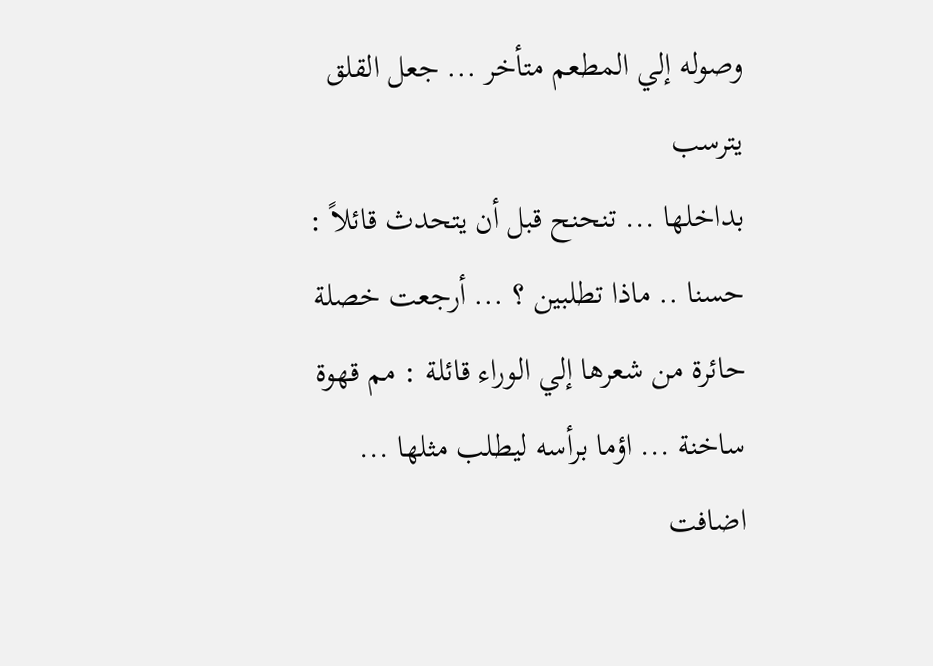وصوله إلي المطعم متأخر ... جعل القلق يترسب
بداخلها ... تنحنح قبل أن يتحدث قائلاً : حسنا .. ماذا تطلبين ؟ ... أرجعت خصلة
حائرة من شعرها إلي الوراء قائلة : مم قهوة ساخنة ... اؤما برأسه ليطلب مثلها ...
اضافت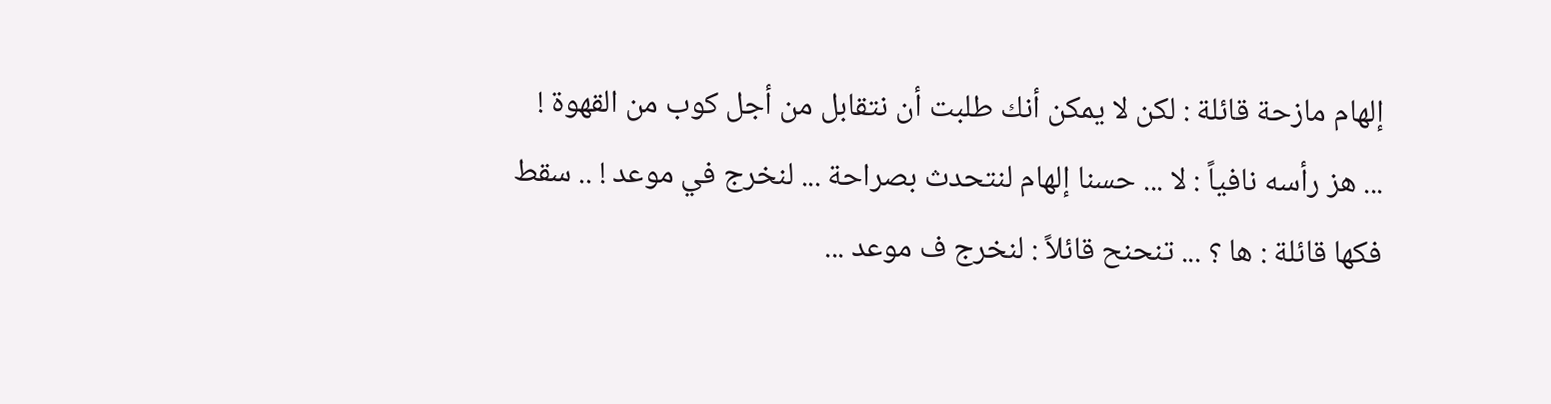إلهام مازحة قائلة : لكن لا يمكن أنك طلبت أن نتقابل من أجل كوب من القهوة !
... هز رأسه نافياً : لا ... حسنا إلهام لنتحدث بصراحة ... لنخرج في موعد ! .. سقط
فكها قائلة : ها ؟ ... تنحنح قائلاً : لنخرج ف موعد ...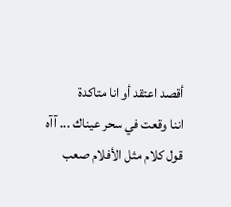أقصد اعتقد أو انا متاكدة
اننا وقعت في سحر عيناك ... آآه قول كلام مثل الأفلام صعب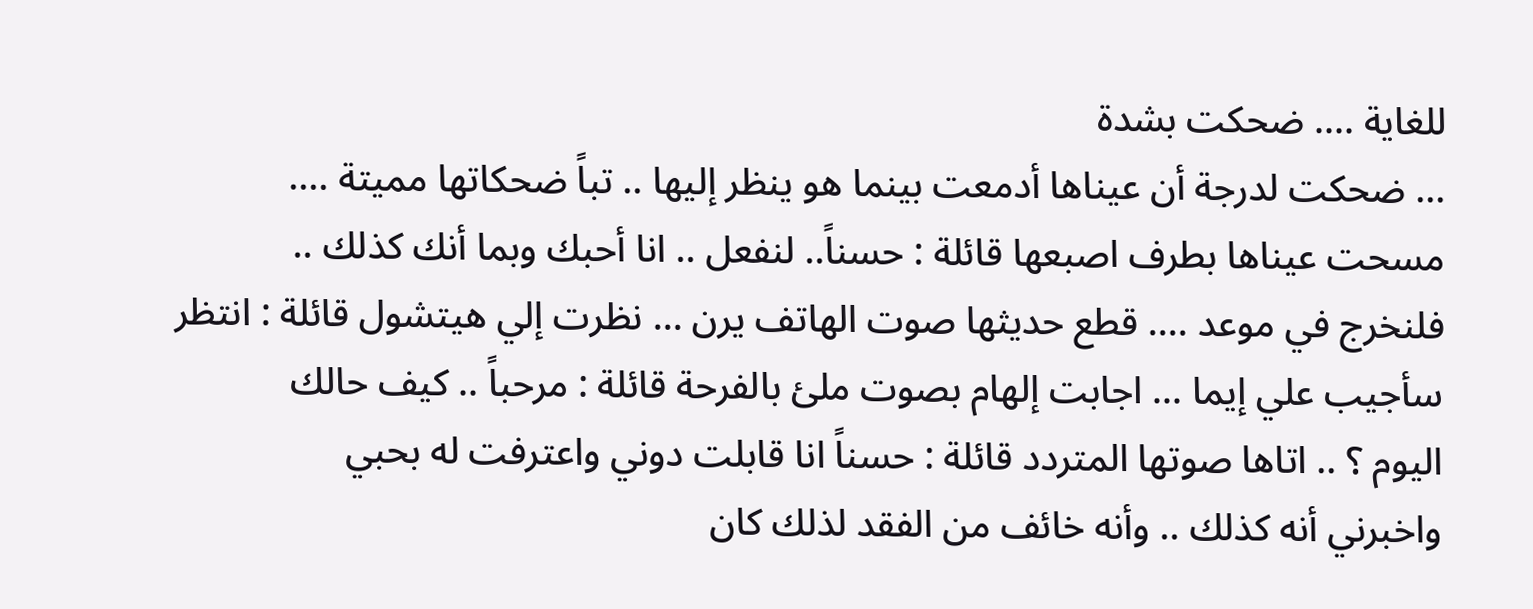للغاية .... ضحكت بشدة
... ضحكت لدرجة أن عيناها أدمعت بينما هو ينظر إليها .. تباً ضحكاتها مميتة ....
مسحت عيناها بطرف اصبعها قائلة : حسناً.. لنفعل .. انا أحبك وبما أنك كذلك ..
فلنخرج في موعد .... قطع حديثها صوت الهاتف يرن ... نظرت إلي هيتشول قائلة : انتظر
سأجيب علي إيما ... اجابت إلهام بصوت ملئ بالفرحة قائلة : مرحباً .. كيف حالك
اليوم ؟ .. اتاها صوتها المتردد قائلة : حسناً انا قابلت دوني واعترفت له بحبي
واخبرني أنه كذلك .. وأنه خائف من الفقد لذلك كان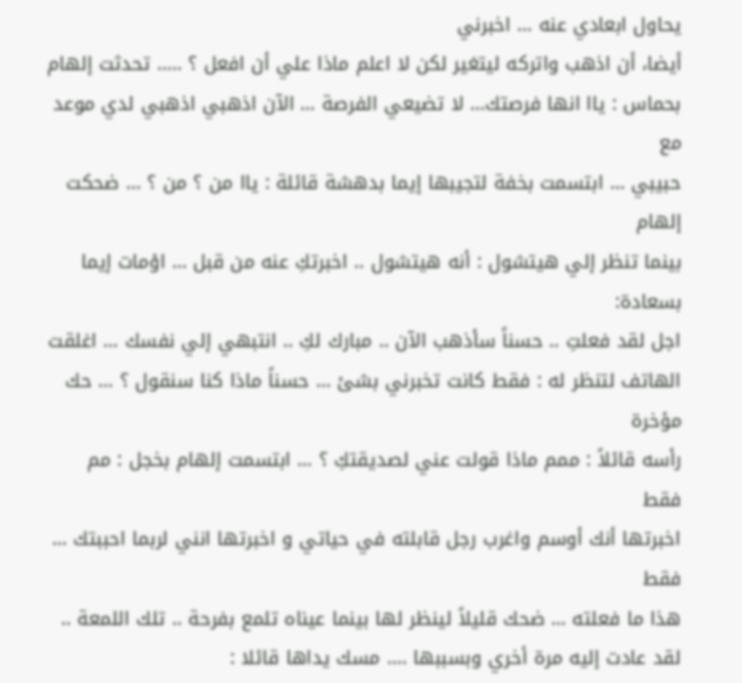يحاول ابعادي عنه ... اخبرني
أيضا، أن اذهب واتركه ليتغير لكن لا اعلم ماذا علي أن افعل ؟ ..... تحدثت إلهام
بحماس : ياا انها فرصتك... لا تضيعي الفرصة ... الآن اذهبي اذهبي لدي موعد مع
حبيبي ... ابتسمت بخفة لتجيبها إيما بدهشة قائلة : ياا من ؟ من ؟ ... ضحكت إلهام
بينما تنظر إلي هيتشول : أنه هيتشول .. اخبرتكِ عنه من قبل ... اؤمات إيما بسعادة:
اجل لقد فعلتِ .. حسناً سأذهب الآن .. مبارك لكِ .. انتبهي إلي نفسك ... اغلقت
الهاتف لتنظر له : فقط كانت تخبرني بشئ ... حسناً ماذا كنا سنقول ؟ ... حك مؤخرة
رأسه قائلاً : ممم ماذا قولت عني لصديقتكِ ؟ ... ابتسمت إلهام بخجل : مم فقط
اخبرتها أنك أوسم واغرب رجل قابلته في حياتي و اخبرتها انني لربما احببتك ... فقط
هذا ما فعلته ... ضحك قليلاً لينظر لها بينما عيناه تلمع بفرحة .. تلك اللمعة ..
لقد عادت إليه مرة أخري وبسببها .... مسك يداها قائلا :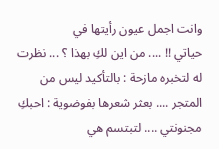وانت اجمل عيون رأيتها في
حياتي !! .... من اين لكِ بهذا ؟ ... نظرت له لتخبره مازحة : بالتأكيد ليس من
المتجر .... بعثر شعرها بفوضوية : احبكِ مجنونتي .... لتبتسم هي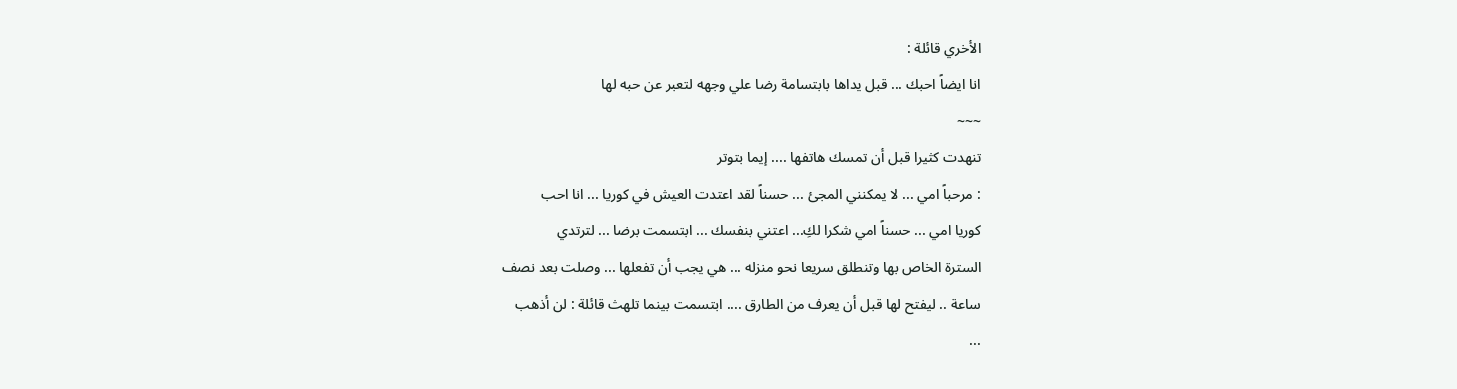الأخري قائلة :
انا ايضاً احبك ... قبل يداها بابتسامة رضا علي وجهه لتعبر عن حبه لها
~~~
تنهدت كثيرا قبل أن تمسك هاتفها .... إيما بتوتر
: مرحباً امي ... لا يمكنني المجئ ... حسناً لقد اعتدت العيش في كوريا ... انا احب
كوريا امي ... حسناً امي شكرا لكِ... اعتني بنفسك ... ابتسمت برضا ... لترتدي
السترة الخاص بها وتنطلق سريعا نحو منزله ... هي يجب أن تفعلها ... وصلت بعد نصف
ساعة .. ليفتح لها قبل أن يعرف من الطارق .... ابتسمت بينما تلهث قائلة : لن أذهب
...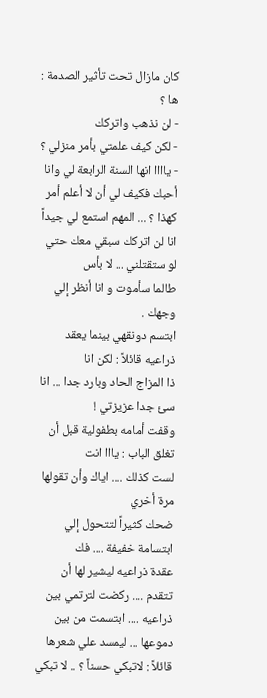كان مازال تحت تأثير الصدمة : ها ؟
- لن نذهب واتركك
- لكن كيف علمتي بأمر منزلي ؟
- ياااا انها السنة الرابعة لي وانا أحبك فكيف لي أن لا أعلم أمر
كهذا ؟ ... المهم استمع لي جيداً انا لن اتركك سبقي معك حتي لو ستقتلني ... لا بأس
طالما سأموت و انا أنظر إلي وجهك .
ابتسم دونقهي بينما يعقد ذراعيه قائلاً : لكن انا
ذا المزاج الحاد وبارد جدا ... انا سئ جدا عزيزتي !
وقفت أمامه بطفولية قبل أن تغلق الباب : يااا انت
لست كذلك .... اياك وأن تقولها مرة أخري
ضحك كثيراً لتتحول إلي ابتسامة خفيفة .... فك
عقدة ذراعيه ليشير لها أن تتقدم .... ركضت لترتمي بين ذراعيه .... ابتسمت من بين
دموعها ... ليمسد علي شعرها قائلاً : لاتبكي حسناً ؟ .. لا تبكي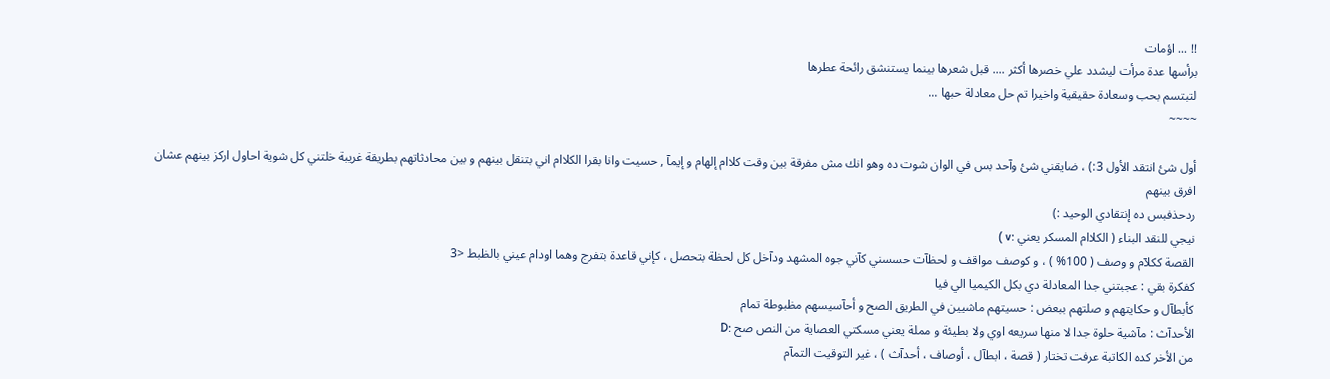!! ... اؤمات
برأسها عدة مرأت ليشدد علي خصرها أكثر .... قبل شعرها بينما يستنشق رائحة عطرها
لتبتسم بحب وسعادة حقيقية واخيرا تم حل معادلة حبها ...
~~~~

أول شئ انتقد الأول 3:) ، ضايقني شئ وآحد بس في الوان شوت ده وهو انك مش مفرقة بين وقت كلاام إلهام و إيمآ , حسيت وانا بقرا الكلاام اني بتنقل بينهم و بين محادثاتهم بطريقة غريبة خلتني كل شوية احاول اركز بينهم عشان افرق بينهم
ردحذفبس ده إنتقادي الوحيد :)
نيجي للنقد البناء ( الكلاام المسكر يعني :v )
القصة ككلآم و وصف ( 100% ) ، و كوصف مواقف و لحظآت حسسني كآني جوه المشهد ودآخل كل لحظة بتحصل ، كإني قاعدة بتفرج وهما اودام عيني بالظبط <3
كفكرة بقي : عجبتني جدا المعادلة دي بكل الكيميا الي فيا
كأبطآل و حكايتهم و صلتهم ببعض : حسيتهم ماشيين في الطريق الصح و أحآسيسهم مظبوطة تمام
الأحدآث : مآشية حلوة جدا لا منها سريعه اوي ولا بطيئة و مملة يعني مسكتي العصاية من النص صح :D
من الأخر كده الكاتبة عرفت تختار ( قصة ، ابطآل ، أوصاف ، أحدآث ) ، غير التوقيت التمآم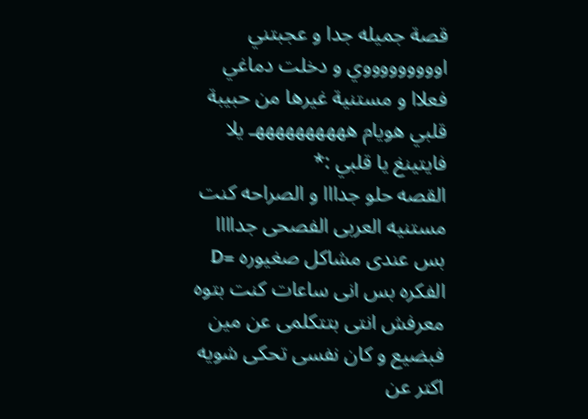قصة جميله جدا و عجبتني اوووووووووي و دخلت دماغي فعلاا و مستنية غيرها من حبيبة قلبي هويام ههههههههههـ يلا فايتينغ يا قلبي :*
القصه حلو جدااا و الصراحه كنت مستنيه العربى الفصحى جداااا بس عندى مشاكل صغيوره =D الفكره بس انى ساعات كنت بتوه معرفش انتى بتتكلمى عن مين فبضيع و كان نفسى تحكى شويه اكتر عن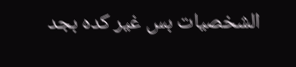الشخصيات بس غير كده بجد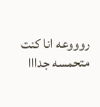روووعه انا كنت متحمسه جدااا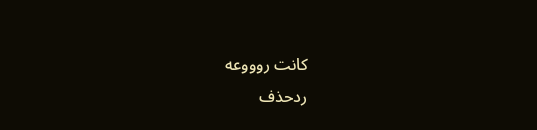كانت روووعه
ردحذف